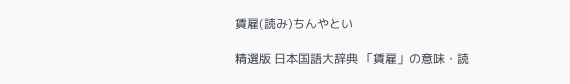賃雇(読み)ちんやとい

精選版 日本国語大辞典 「賃雇」の意味・読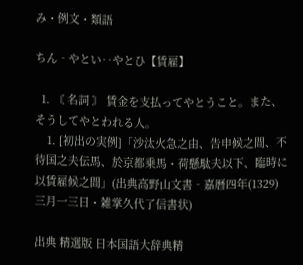み・例文・類語

ちん‐やとい‥やとひ【賃雇】

  1. 〘 名詞 〙 賃金を支払ってやとうこと。また、そうしてやとわれる人。
    1. [初出の実例]「沙汰火急之由、告申候之間、不待国之夫伝馬、於京都乗馬・荷懸駄夫以下、臨時に以賃雇候之間」(出典高野山文書‐嘉暦四年(1329)三月一三日・雑掌久代了信書状)

出典 精選版 日本国語大辞典精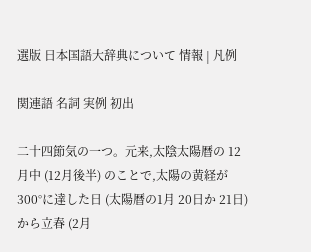選版 日本国語大辞典について 情報 | 凡例

関連語 名詞 実例 初出

二十四節気の一つ。元来,太陰太陽暦の 12月中 (12月後半) のことで,太陽の黄経が 300°に達した日 (太陽暦の1月 20日か 21日) から立春 (2月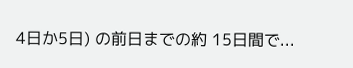4日か5日) の前日までの約 15日間で...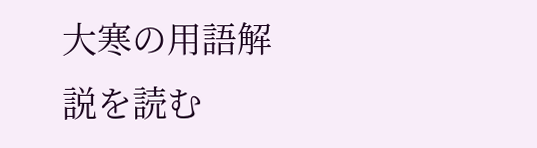大寒の用語解説を読む